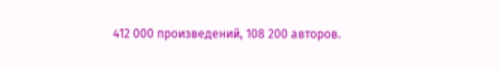412 000 произведений, 108 200 авторов.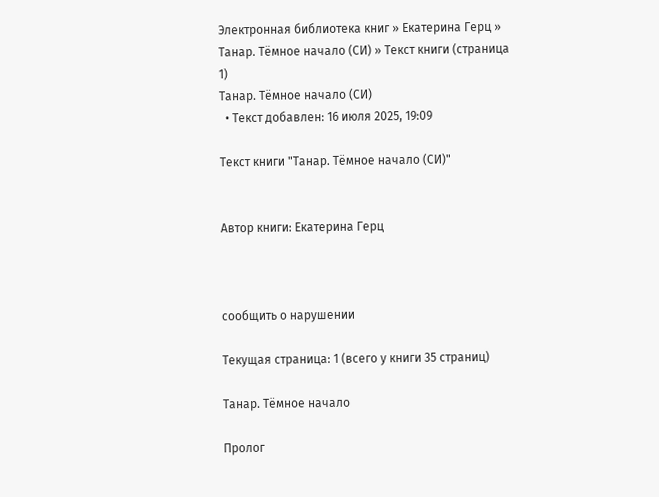Электронная библиотека книг » Екатерина Герц » Танар. Тёмное начало (СИ) » Текст книги (страница 1)
Танар. Тёмное начало (СИ)
  • Текст добавлен: 16 июля 2025, 19:09

Текст книги "Танар. Тёмное начало (СИ)"


Автор книги: Екатерина Герц



сообщить о нарушении

Текущая страница: 1 (всего у книги 35 страниц)

Танар. Тёмное начало

Пролог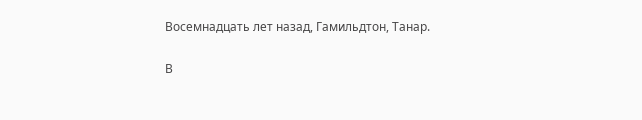Восемнадцать лет назад, Гамильдтон, Танар.

В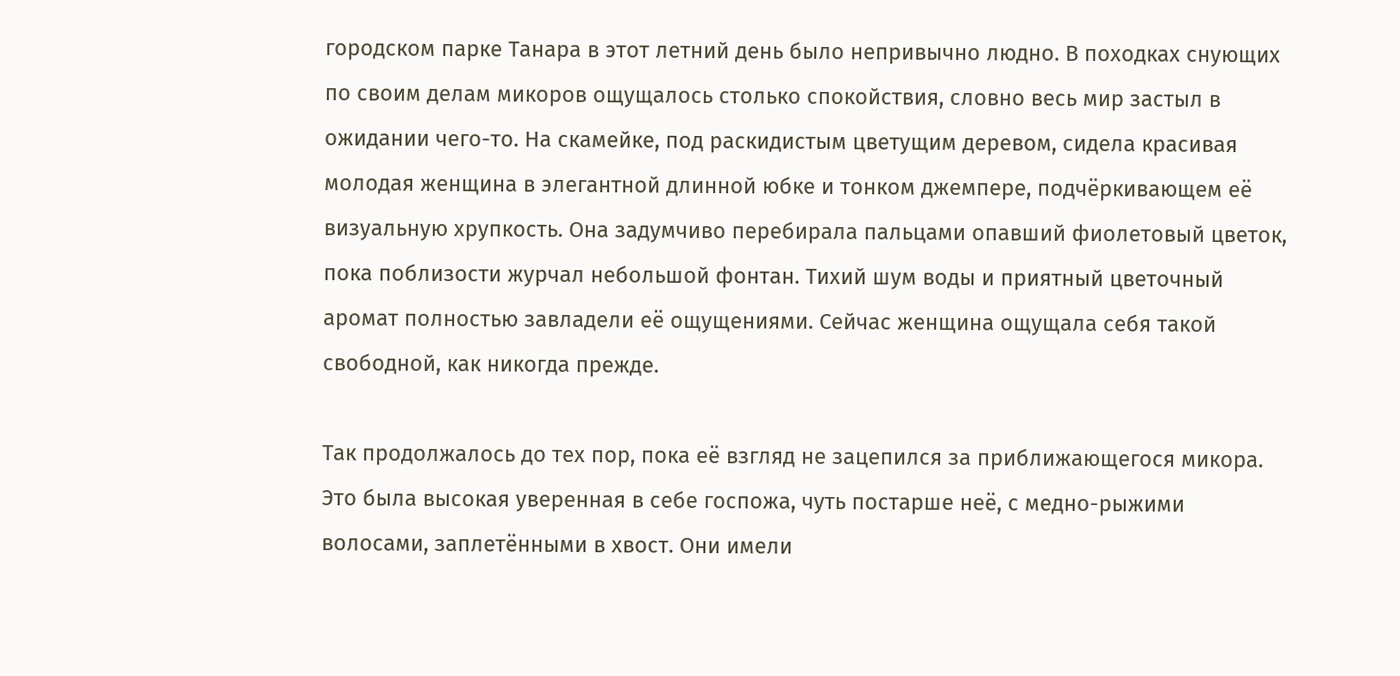городском парке Танара в этот летний день было непривычно людно. В походках снующих по своим делам микоров ощущалось столько спокойствия, словно весь мир застыл в ожидании чего-то. На скамейке, под раскидистым цветущим деревом, сидела красивая молодая женщина в элегантной длинной юбке и тонком джемпере, подчёркивающем её визуальную хрупкость. Она задумчиво перебирала пальцами опавший фиолетовый цветок, пока поблизости журчал небольшой фонтан. Тихий шум воды и приятный цветочный аромат полностью завладели её ощущениями. Сейчас женщина ощущала себя такой свободной, как никогда прежде.

Так продолжалось до тех пор, пока её взгляд не зацепился за приближающегося микора. Это была высокая уверенная в себе госпожа, чуть постарше неё, с медно-рыжими волосами, заплетёнными в хвост. Они имели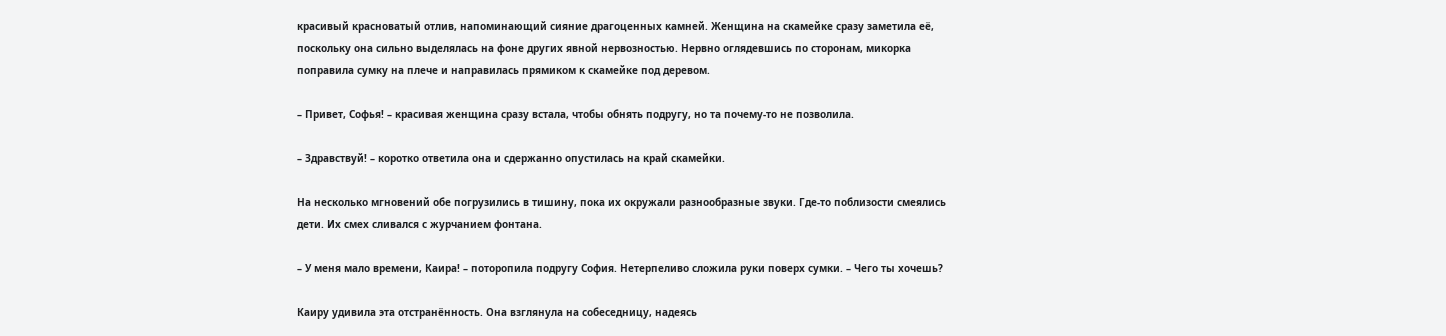красивый красноватый отлив, напоминающий сияние драгоценных камней. Женщина на скамейке сразу заметила её, поскольку она сильно выделялась на фоне других явной нервозностью. Нервно оглядевшись по сторонам, микорка поправила сумку на плече и направилась прямиком к скамейке под деревом.

– Привет, Софья! – красивая женщина сразу встала, чтобы обнять подругу, но та почему-то не позволила.

– Здравствуй! – коротко ответила она и сдержанно опустилась на край скамейки.

На несколько мгновений обе погрузились в тишину, пока их окружали разнообразные звуки. Где-то поблизости смеялись дети. Их смех сливался с журчанием фонтана.

– У меня мало времени, Каира! – поторопила подругу София. Нетерпеливо сложила руки поверх сумки. – Чего ты хочешь?

Каиру удивила эта отстранённость. Она взглянула на собеседницу, надеясь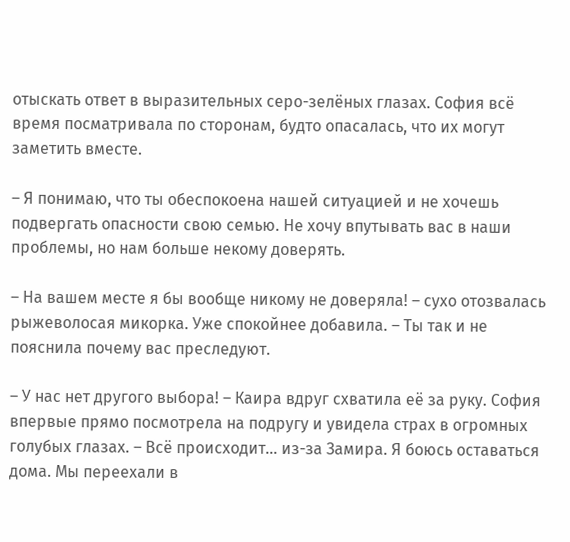отыскать ответ в выразительных серо-зелёных глазах. София всё время посматривала по сторонам, будто опасалась, что их могут заметить вместе.

– Я понимаю, что ты обеспокоена нашей ситуацией и не хочешь подвергать опасности свою семью. Не хочу впутывать вас в наши проблемы, но нам больше некому доверять.

– На вашем месте я бы вообще никому не доверяла! – сухо отозвалась рыжеволосая микорка. Уже спокойнее добавила. – Ты так и не пояснила почему вас преследуют.

– У нас нет другого выбора! – Каира вдруг схватила её за руку. София впервые прямо посмотрела на подругу и увидела страх в огромных голубых глазах. – Всё происходит… из-за Замира. Я боюсь оставаться дома. Мы переехали в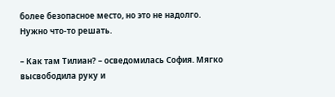более безопасное место, но это не надолго. Нужно что-то решать.

– Как там Тилиан? – осведомилась София. Мягко высвободила руку и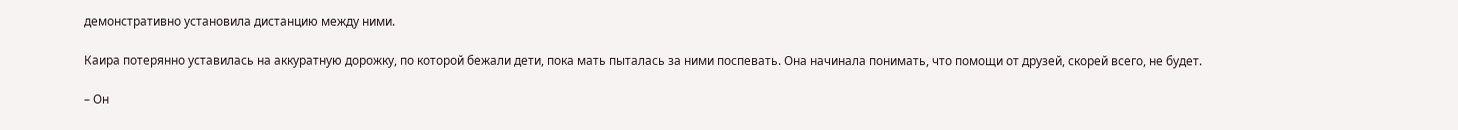демонстративно установила дистанцию между ними.

Каира потерянно уставилась на аккуратную дорожку, по которой бежали дети, пока мать пыталась за ними поспевать. Она начинала понимать, что помощи от друзей, скорей всего, не будет.

– Он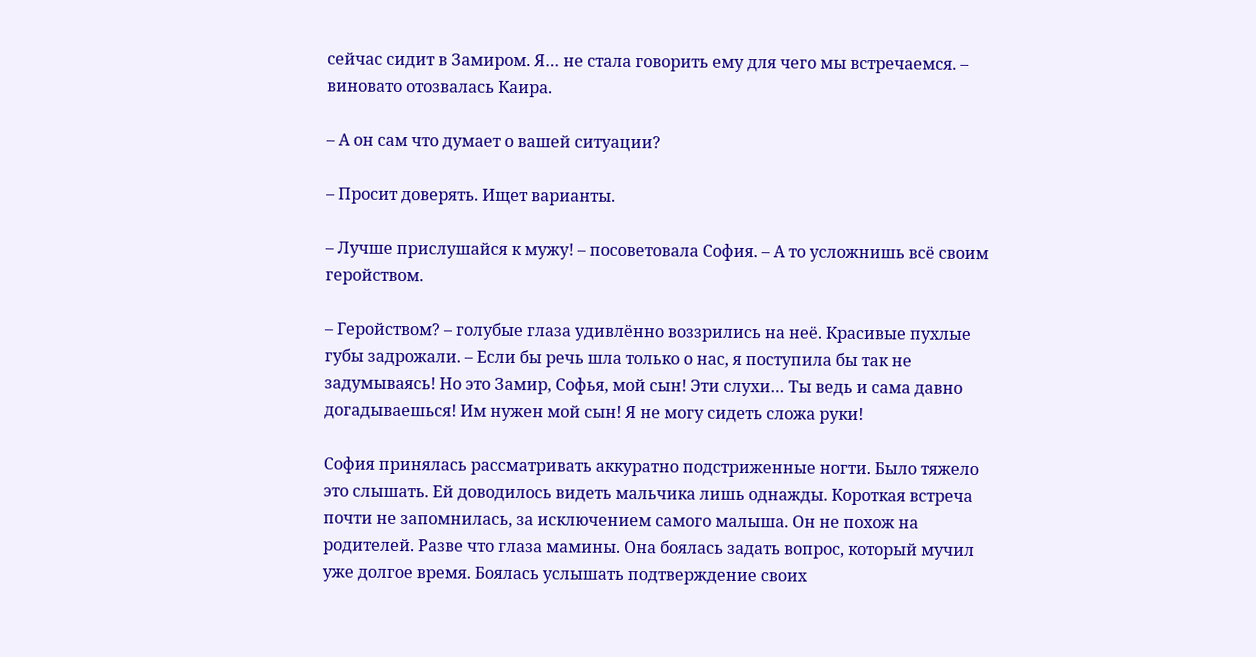сейчас сидит в Замиром. Я… не стала говорить ему для чего мы встречаемся. – виновато отозвалась Каира.

– А он сам что думает о вашей ситуации?

– Просит доверять. Ищет варианты.

– Лучше прислушайся к мужу! – посоветовала София. – А то усложнишь всё своим геройством.

– Геройством? – голубые глаза удивлённо воззрились на неё. Красивые пухлые губы задрожали. – Если бы речь шла только о нас, я поступила бы так не задумываясь! Но это Замир, Софья, мой сын! Эти слухи… Ты ведь и сама давно догадываешься! Им нужен мой сын! Я не могу сидеть сложа руки!

София принялась рассматривать аккуратно подстриженные ногти. Было тяжело это слышать. Ей доводилось видеть мальчика лишь однажды. Короткая встреча почти не запомнилась, за исключением самого малыша. Он не похож на родителей. Разве что глаза мамины. Она боялась задать вопрос, который мучил уже долгое время. Боялась услышать подтверждение своих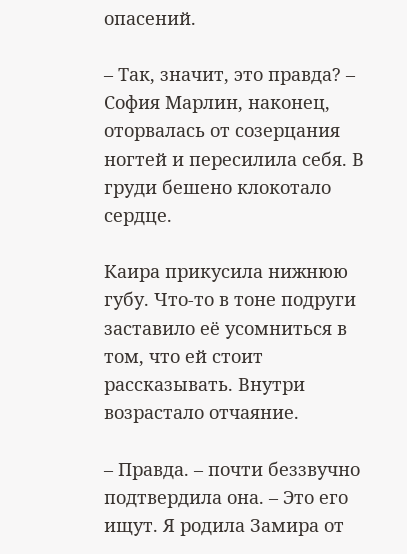опасений.

– Так, значит, это правда? – София Марлин, наконец, оторвалась от созерцания ногтей и пересилила себя. В груди бешено клокотало сердце.

Каира прикусила нижнюю губу. Что-то в тоне подруги заставило её усомниться в том, что ей стоит рассказывать. Внутри возрастало отчаяние.

– Правда. – почти беззвучно подтвердила она. – Это его ищут. Я родила Замира от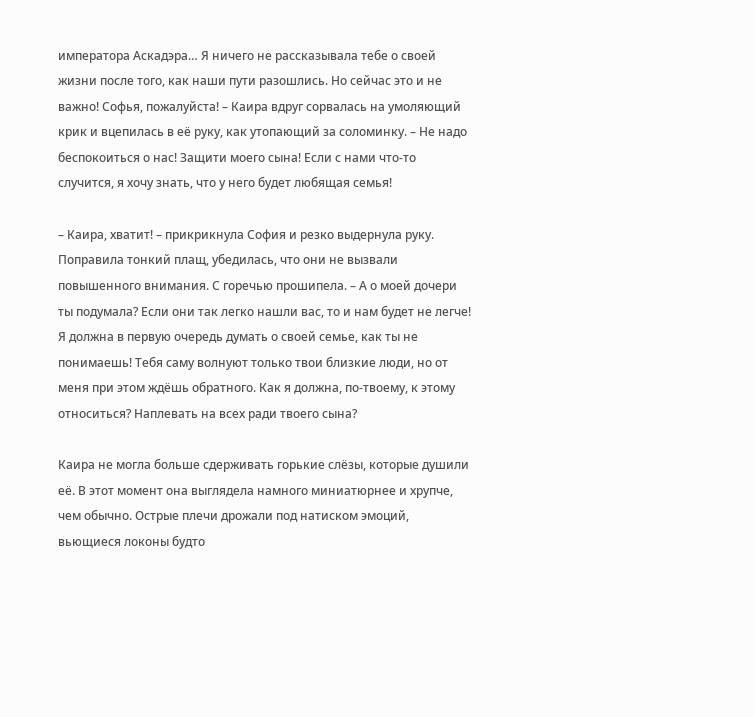императора Аскадэра… Я ничего не рассказывала тебе о своей жизни после того, как наши пути разошлись. Но сейчас это и не важно! Софья, пожалуйста! – Каира вдруг сорвалась на умоляющий крик и вцепилась в её руку, как утопающий за соломинку. – Не надо беспокоиться о нас! Защити моего сына! Если с нами что-то случится, я хочу знать, что у него будет любящая семья!

– Каира, хватит! – прикрикнула София и резко выдернула руку. Поправила тонкий плащ, убедилась, что они не вызвали повышенного внимания. С горечью прошипела. – А о моей дочери ты подумала? Если они так легко нашли вас, то и нам будет не легче! Я должна в первую очередь думать о своей семье, как ты не понимаешь! Тебя саму волнуют только твои близкие люди, но от меня при этом ждёшь обратного. Как я должна, по-твоему, к этому относиться? Наплевать на всех ради твоего сына?

Каира не могла больше сдерживать горькие слёзы, которые душили её. В этот момент она выглядела намного миниатюрнее и хрупче, чем обычно. Острые плечи дрожали под натиском эмоций, вьющиеся локоны будто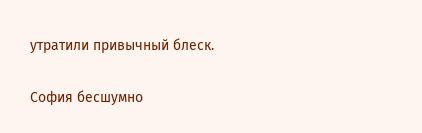утратили привычный блеск.

София бесшумно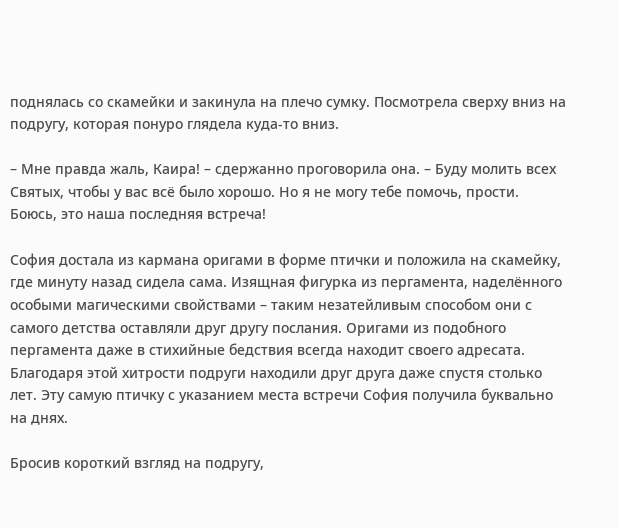поднялась со скамейки и закинула на плечо сумку. Посмотрела сверху вниз на подругу, которая понуро глядела куда-то вниз.

– Мне правда жаль, Каира! – сдержанно проговорила она. – Буду молить всех Святых, чтобы у вас всё было хорошо. Но я не могу тебе помочь, прости. Боюсь, это наша последняя встреча!

София достала из кармана оригами в форме птички и положила на скамейку, где минуту назад сидела сама. Изящная фигурка из пергамента, наделённого особыми магическими свойствами – таким незатейливым способом они с самого детства оставляли друг другу послания. Оригами из подобного пергамента даже в стихийные бедствия всегда находит своего адресата. Благодаря этой хитрости подруги находили друг друга даже спустя столько лет. Эту самую птичку с указанием места встречи София получила буквально на днях.

Бросив короткий взгляд на подругу,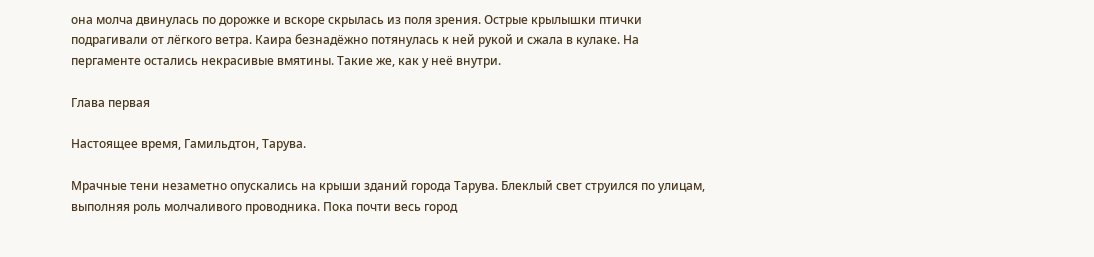она молча двинулась по дорожке и вскоре скрылась из поля зрения. Острые крылышки птички подрагивали от лёгкого ветра. Каира безнадёжно потянулась к ней рукой и сжала в кулаке. На пергаменте остались некрасивые вмятины. Такие же, как у неё внутри.

Глава первая

Настоящее время, Гамильдтон, Тарува.

Мрачные тени незаметно опускались на крыши зданий города Тарува. Блеклый свет струился по улицам, выполняя роль молчаливого проводника. Пока почти весь город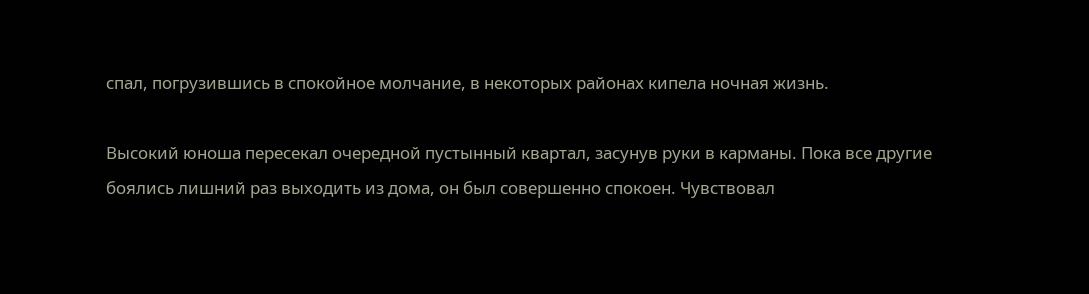спал, погрузившись в спокойное молчание, в некоторых районах кипела ночная жизнь.

Высокий юноша пересекал очередной пустынный квартал, засунув руки в карманы. Пока все другие боялись лишний раз выходить из дома, он был совершенно спокоен. Чувствовал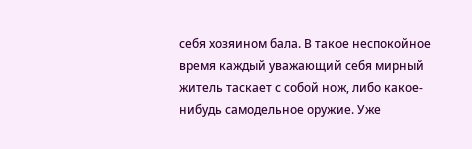себя хозяином бала. В такое неспокойное время каждый уважающий себя мирный житель таскает с собой нож, либо какое-нибудь самодельное оружие. Уже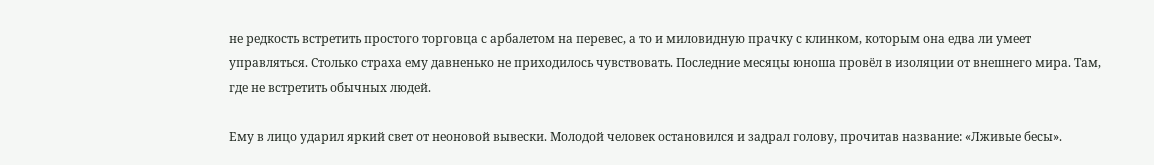не редкость встретить простого торговца с арбалетом на перевес, а то и миловидную прачку с клинком, которым она едва ли умеет управляться. Столько страха ему давненько не приходилось чувствовать. Последние месяцы юноша провёл в изоляции от внешнего мира. Там, где не встретить обычных людей.

Ему в лицо ударил яркий свет от неоновой вывески. Молодой человек остановился и задрал голову, прочитав название: «Лживые бесы».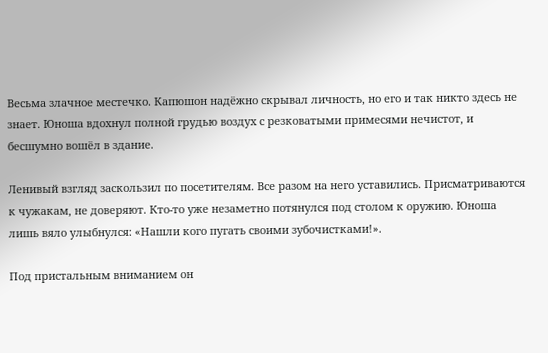Весьма злачное местечко. Капюшон надёжно скрывал личность, но его и так никто здесь не знает. Юноша вдохнул полной грудью воздух с резковатыми примесями нечистот, и бесшумно вошёл в здание.

Ленивый взгляд заскользил по посетителям. Все разом на него уставились. Присматриваются к чужакам, не доверяют. Кто-то уже незаметно потянулся под столом к оружию. Юноша лишь вяло улыбнулся: «Нашли кого пугать своими зубочистками!».

Под пристальным вниманием он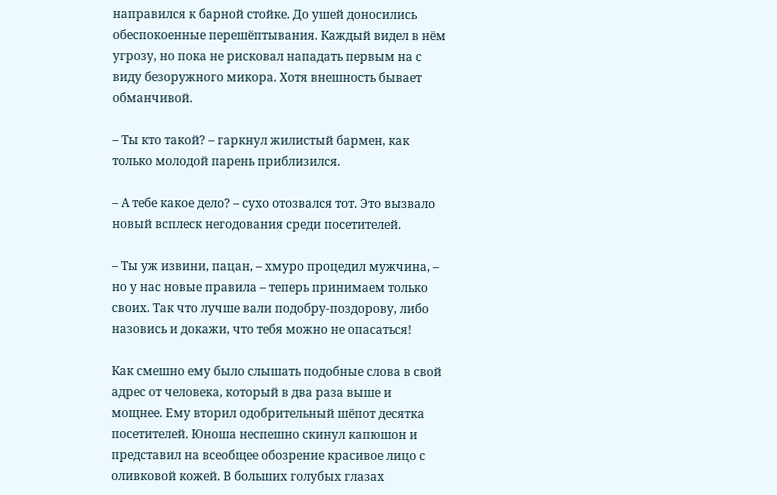направился к барной стойке. До ушей доносились обеспокоенные перешёптывания. Каждый видел в нём угрозу, но пока не рисковал нападать первым на с виду безоружного микора. Хотя внешность бывает обманчивой.

– Ты кто такой? – гаркнул жилистый бармен, как только молодой парень приблизился.

– А тебе какое дело? – сухо отозвался тот. Это вызвало новый всплеск негодования среди посетителей.

– Ты уж извини, пацан, – хмуро процедил мужчина, – но у нас новые правила – теперь принимаем только своих. Так что лучше вали подобру-поздорову, либо назовись и докажи, что тебя можно не опасаться!

Как смешно ему было слышать подобные слова в свой адрес от человека, который в два раза выше и мощнее. Ему вторил одобрительный шёпот десятка посетителей. Юноша неспешно скинул капюшон и представил на всеобщее обозрение красивое лицо с оливковой кожей. В больших голубых глазах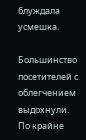блуждала усмешка.

Большинство посетителей с облегчением выдохнули. По крайне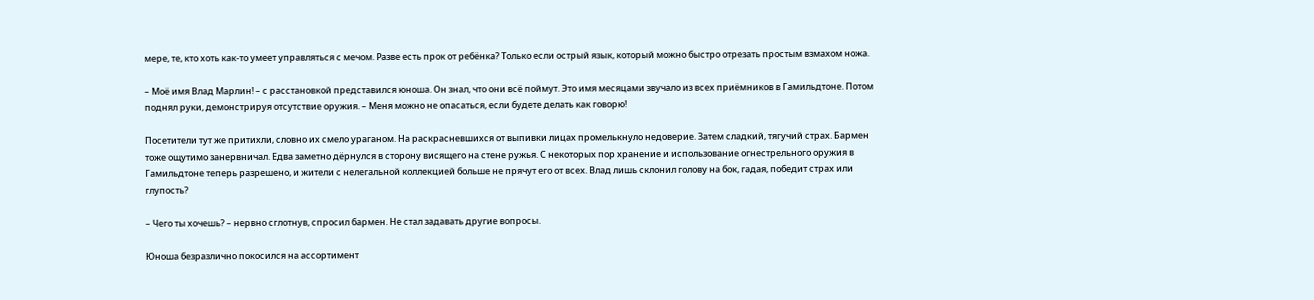мере, те, кто хоть как-то умеет управляться с мечом. Разве есть прок от ребёнка? Только если острый язык, который можно быстро отрезать простым взмахом ножа.

– Моё имя Влад Марлин! – с расстановкой представился юноша. Он знал, что они всё поймут. Это имя месяцами звучало из всех приёмников в Гамильдтоне. Потом поднял руки, демонстрируя отсутствие оружия. – Меня можно не опасаться, если будете делать как говорю!

Посетители тут же притихли, словно их смело ураганом. На раскрасневшихся от выпивки лицах промелькнуло недоверие. Затем сладкий, тягучий страх. Бармен тоже ощутимо занервничал. Едва заметно дёрнулся в сторону висящего на стене ружья. С некоторых пор хранение и использование огнестрельного оружия в Гамильдтоне теперь разрешено, и жители с нелегальной коллекцией больше не прячут его от всех. Влад лишь склонил голову на бок, гадая, победит страх или глупость?

– Чего ты хочешь? – нервно сглотнув, спросил бармен. Не стал задавать другие вопросы.

Юноша безразлично покосился на ассортимент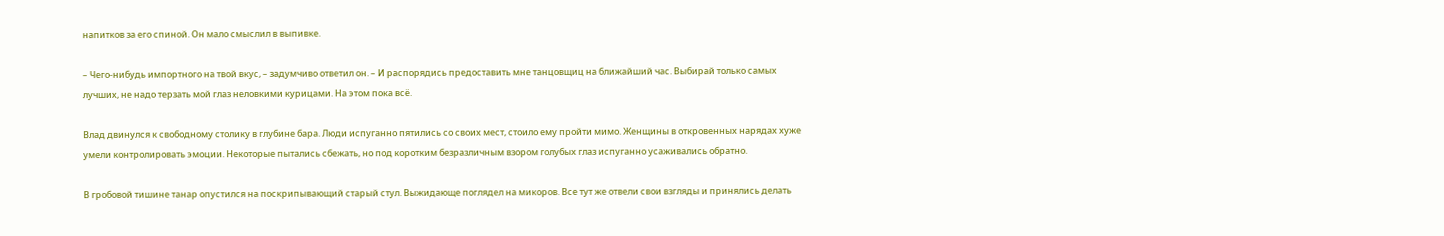напитков за его спиной. Он мало смыслил в выпивке.

– Чего-нибудь импортного на твой вкус, – задумчиво ответил он. – И распорядись предоставить мне танцовщиц на ближайший час. Выбирай только самых лучших, не надо терзать мой глаз неловкими курицами. На этом пока всё.

Влад двинулся к свободному столику в глубине бара. Люди испуганно пятились со своих мест, стоило ему пройти мимо. Женщины в откровенных нарядах хуже умели контролировать эмоции. Некоторые пытались сбежать, но под коротким безразличным взором голубых глаз испуганно усаживались обратно.

В гробовой тишине танар опустился на поскрипывающий старый стул. Выжидающе поглядел на микоров. Все тут же отвели свои взгляды и принялись делать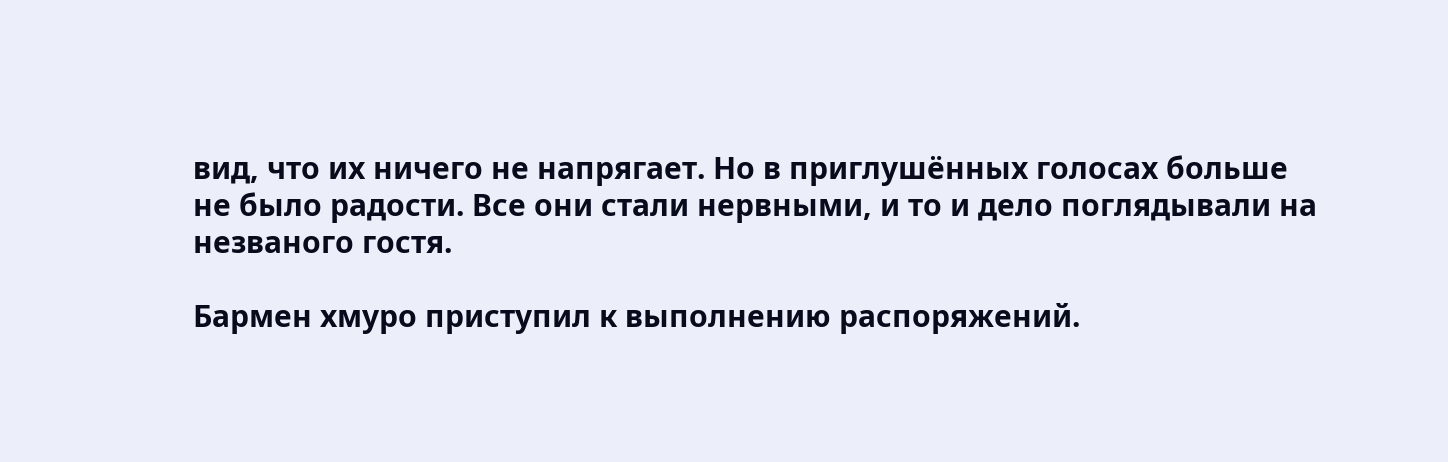вид, что их ничего не напрягает. Но в приглушённых голосах больше не было радости. Все они стали нервными, и то и дело поглядывали на незваного гостя.

Бармен хмуро приступил к выполнению распоряжений.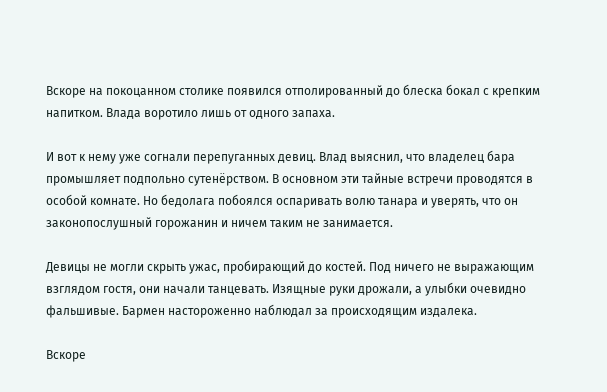Вскоре на покоцанном столике появился отполированный до блеска бокал с крепким напитком. Влада воротило лишь от одного запаха.

И вот к нему уже согнали перепуганных девиц. Влад выяснил, что владелец бара промышляет подпольно сутенёрством. В основном эти тайные встречи проводятся в особой комнате. Но бедолага побоялся оспаривать волю танара и уверять, что он законопослушный горожанин и ничем таким не занимается.

Девицы не могли скрыть ужас, пробирающий до костей. Под ничего не выражающим взглядом гостя, они начали танцевать. Изящные руки дрожали, а улыбки очевидно фальшивые. Бармен настороженно наблюдал за происходящим издалека.

Вскоре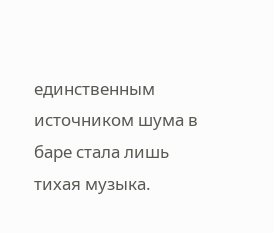единственным источником шума в баре стала лишь тихая музыка.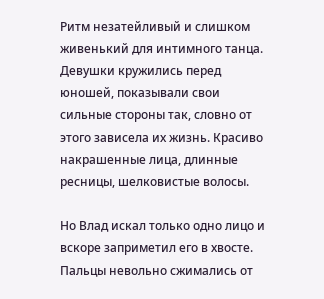Ритм незатейливый и слишком живенький для интимного танца. Девушки кружились перед юношей, показывали свои сильные стороны так, словно от этого зависела их жизнь. Красиво накрашенные лица, длинные ресницы, шелковистые волосы.

Но Влад искал только одно лицо и вскоре заприметил его в хвосте. Пальцы невольно сжимались от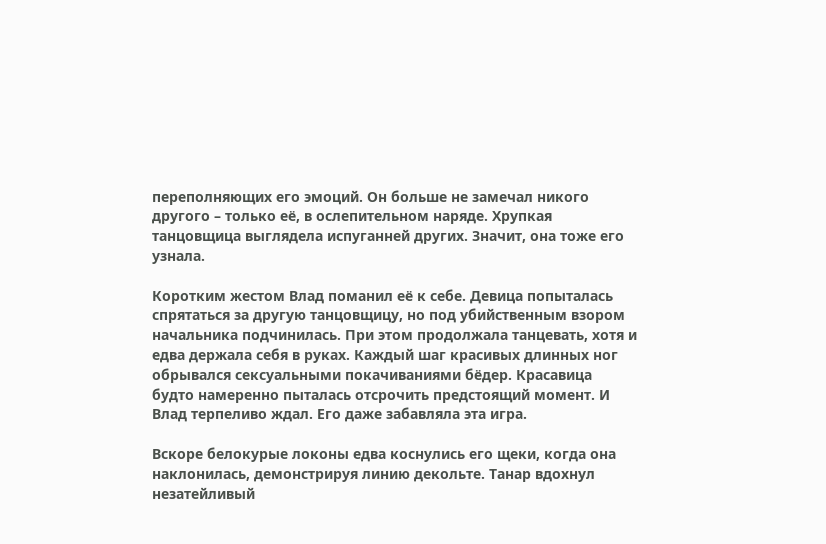переполняющих его эмоций. Он больше не замечал никого другого – только её, в ослепительном наряде. Хрупкая танцовщица выглядела испуганней других. Значит, она тоже его узнала.

Коротким жестом Влад поманил её к себе. Девица попыталась спрятаться за другую танцовщицу, но под убийственным взором начальника подчинилась. При этом продолжала танцевать, хотя и едва держала себя в руках. Каждый шаг красивых длинных ног обрывался сексуальными покачиваниями бёдер. Красавица будто намеренно пыталась отсрочить предстоящий момент. И Влад терпеливо ждал. Его даже забавляла эта игра.

Вскоре белокурые локоны едва коснулись его щеки, когда она наклонилась, демонстрируя линию декольте. Танар вдохнул незатейливый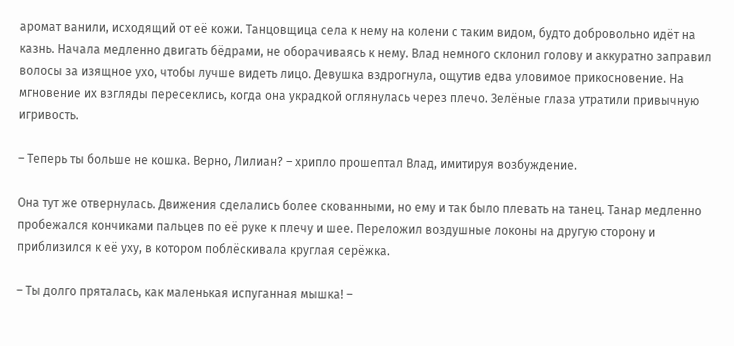аромат ванили, исходящий от её кожи. Танцовщица села к нему на колени с таким видом, будто добровольно идёт на казнь. Начала медленно двигать бёдрами, не оборачиваясь к нему. Влад немного склонил голову и аккуратно заправил волосы за изящное ухо, чтобы лучше видеть лицо. Девушка вздрогнула, ощутив едва уловимое прикосновение. На мгновение их взгляды пересеклись, когда она украдкой оглянулась через плечо. Зелёные глаза утратили привычную игривость.

– Теперь ты больше не кошка. Верно, Лилиан? – хрипло прошептал Влад, имитируя возбуждение.

Она тут же отвернулась. Движения сделались более скованными, но ему и так было плевать на танец. Танар медленно пробежался кончиками пальцев по её руке к плечу и шее. Переложил воздушные локоны на другую сторону и приблизился к её уху, в котором поблёскивала круглая серёжка.

– Ты долго пряталась, как маленькая испуганная мышка! –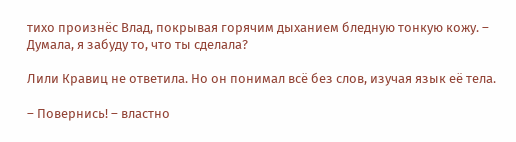тихо произнёс Влад, покрывая горячим дыханием бледную тонкую кожу. – Думала, я забуду то, что ты сделала?

Лили Кравиц не ответила. Но он понимал всё без слов, изучая язык её тела.

– Повернись! – властно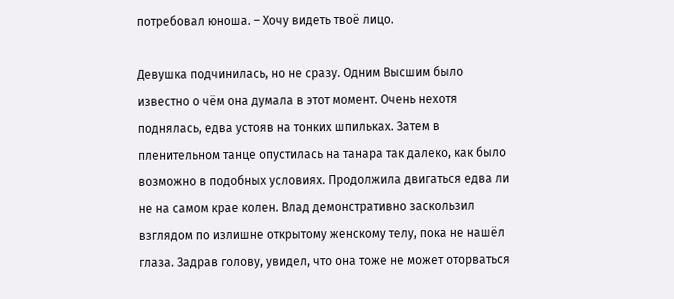потребовал юноша. – Хочу видеть твоё лицо.

Девушка подчинилась, но не сразу. Одним Высшим было известно о чём она думала в этот момент. Очень нехотя поднялась, едва устояв на тонких шпильках. Затем в пленительном танце опустилась на танара так далеко, как было возможно в подобных условиях. Продолжила двигаться едва ли не на самом крае колен. Влад демонстративно заскользил взглядом по излишне открытому женскому телу, пока не нашёл глаза. Задрав голову, увидел, что она тоже не может оторваться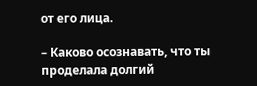от его лица.

– Каково осознавать, что ты проделала долгий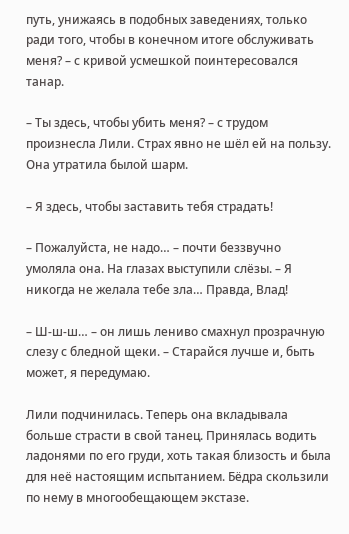путь, унижаясь в подобных заведениях, только ради того, чтобы в конечном итоге обслуживать меня? – с кривой усмешкой поинтересовался танар.

– Ты здесь, чтобы убить меня? – с трудом произнесла Лили. Страх явно не шёл ей на пользу. Она утратила былой шарм.

– Я здесь, чтобы заставить тебя страдать!

– Пожалуйста, не надо… – почти беззвучно умоляла она. На глазах выступили слёзы. – Я никогда не желала тебе зла… Правда, Влад!

– Ш-ш-ш… – он лишь лениво смахнул прозрачную слезу с бледной щеки. – Старайся лучше и, быть может, я передумаю.

Лили подчинилась. Теперь она вкладывала больше страсти в свой танец. Принялась водить ладонями по его груди, хоть такая близость и была для неё настоящим испытанием. Бёдра скользили по нему в многообещающем экстазе.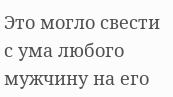Это могло свести с ума любого мужчину на его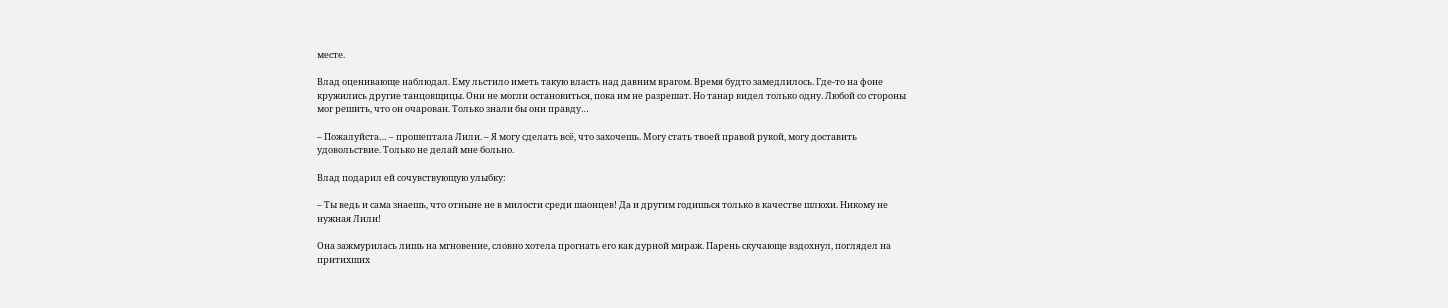месте.

Влад оценивающе наблюдал. Ему льстило иметь такую власть над давним врагом. Время будто замедлилось. Где-то на фоне кружились другие танцовщицы. Они не могли остановиться, пока им не разрешат. Но танар видел только одну. Любой со стороны мог решить, что он очарован. Только знали бы они правду…

– Пожалуйста… – прошептала Лили. – Я могу сделать всё, что захочешь. Могу стать твоей правой рукой, могу доставить удовольствие. Только не делай мне больно.

Влад подарил ей сочувствующую улыбку:

– Ты ведь и сама знаешь, что отныне не в милости среди шаонцев! Да и другим годишься только в качестве шлюхи. Никому не нужная Лили!

Она зажмурилась лишь на мгновение, словно хотела прогнать его как дурной мираж. Парень скучающе вздохнул, поглядел на притихших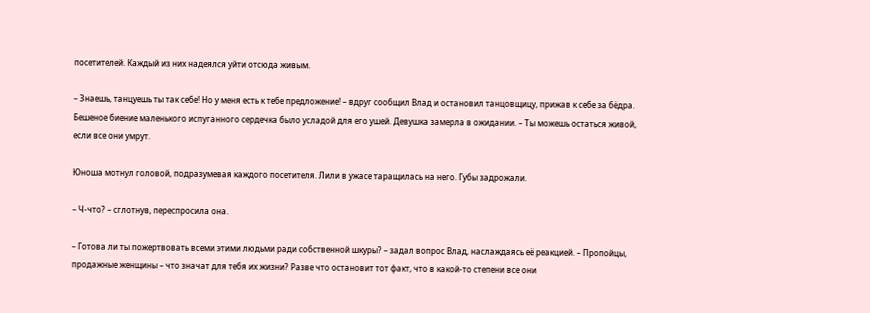посетителей. Каждый из них надеялся уйти отсюда живым.

– Знаешь, танцуешь ты так себе! Но у меня есть к тебе предложение! – вдруг сообщил Влад и остановил танцовщицу, прижав к себе за бёдра. Бешеное биение маленького испуганного сердечка было усладой для его ушей. Девушка замерла в ожидании. – Ты можешь остаться живой, если все они умрут.

Юноша мотнул головой, подразумевая каждого посетителя. Лили в ужасе таращилась на него. Губы задрожали.

– Ч-что? – сглотнув, переспросила она.

– Готова ли ты пожертвовать всеми этими людьми ради собственной шкуры? – задал вопрос Влад, наслаждаясь её реакцией. – Пропойцы, продажные женщины – что значат для тебя их жизни? Разве что остановит тот факт, что в какой-то степени все они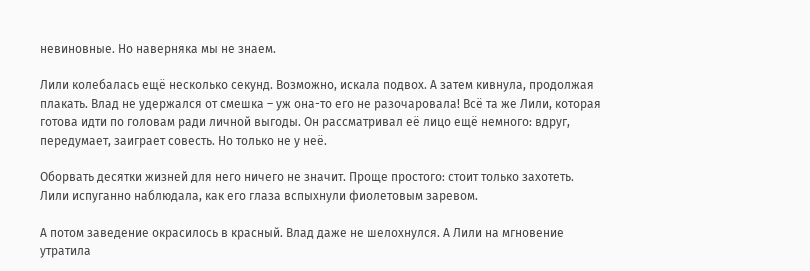невиновные. Но наверняка мы не знаем.

Лили колебалась ещё несколько секунд. Возможно, искала подвох. А затем кивнула, продолжая плакать. Влад не удержался от смешка – уж она-то его не разочаровала! Всё та же Лили, которая готова идти по головам ради личной выгоды. Он рассматривал её лицо ещё немного: вдруг, передумает, заиграет совесть. Но только не у неё.

Оборвать десятки жизней для него ничего не значит. Проще простого: стоит только захотеть. Лили испуганно наблюдала, как его глаза вспыхнули фиолетовым заревом.

А потом заведение окрасилось в красный. Влад даже не шелохнулся. А Лили на мгновение утратила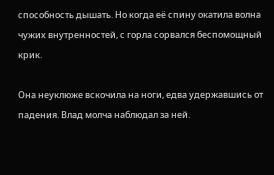способность дышать. Но когда её спину окатила волна чужих внутренностей, с горла сорвался беспомощный крик.

Она неуклюже вскочила на ноги, едва удержавшись от падения. Влад молча наблюдал за ней.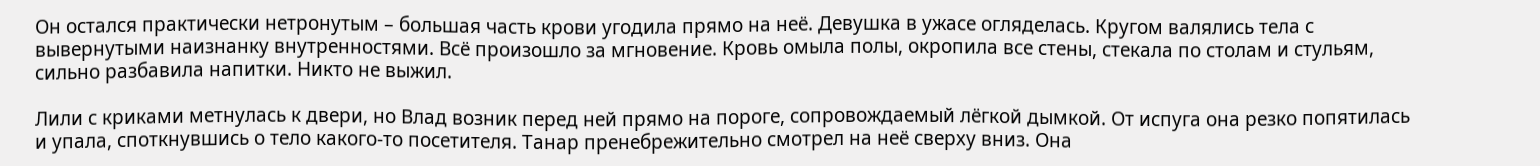Он остался практически нетронутым – большая часть крови угодила прямо на неё. Девушка в ужасе огляделась. Кругом валялись тела с вывернутыми наизнанку внутренностями. Всё произошло за мгновение. Кровь омыла полы, окропила все стены, стекала по столам и стульям, сильно разбавила напитки. Никто не выжил.

Лили с криками метнулась к двери, но Влад возник перед ней прямо на пороге, сопровождаемый лёгкой дымкой. От испуга она резко попятилась и упала, споткнувшись о тело какого-то посетителя. Танар пренебрежительно смотрел на неё сверху вниз. Она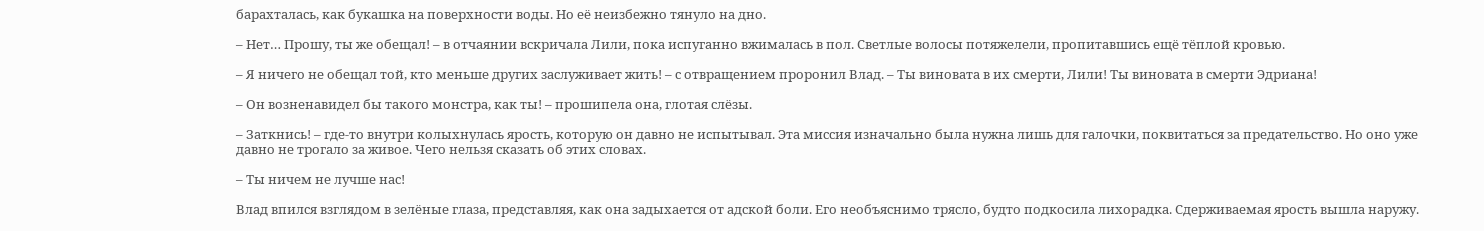барахталась, как букашка на поверхности воды. Но её неизбежно тянуло на дно.

– Нет… Прошу, ты же обещал! – в отчаянии вскричала Лили, пока испуганно вжималась в пол. Светлые волосы потяжелели, пропитавшись ещё тёплой кровью.

– Я ничего не обещал той, кто меньше других заслуживает жить! – с отвращением проронил Влад. – Ты виновата в их смерти, Лили! Ты виновата в смерти Эдриана!

– Он возненавидел бы такого монстра, как ты! – прошипела она, глотая слёзы.

– Заткнись! – где-то внутри колыхнулась ярость, которую он давно не испытывал. Эта миссия изначально была нужна лишь для галочки, поквитаться за предательство. Но оно уже давно не трогало за живое. Чего нельзя сказать об этих словах.

– Ты ничем не лучше нас!

Влад впился взглядом в зелёные глаза, представляя, как она задыхается от адской боли. Его необъяснимо трясло, будто подкосила лихорадка. Сдерживаемая ярость вышла наружу.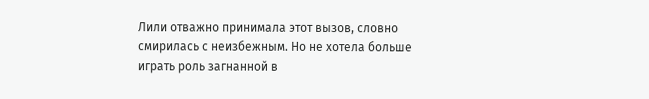Лили отважно принимала этот вызов, словно смирилась с неизбежным. Но не хотела больше играть роль загнанной в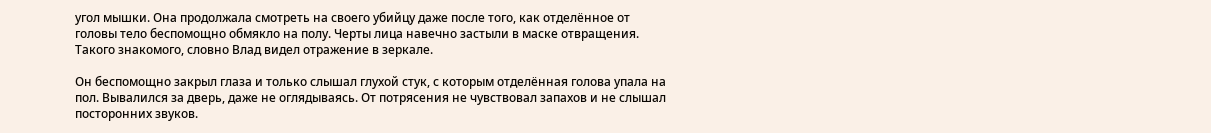угол мышки. Она продолжала смотреть на своего убийцу даже после того, как отделённое от головы тело беспомощно обмякло на полу. Черты лица навечно застыли в маске отвращения. Такого знакомого, словно Влад видел отражение в зеркале.

Он беспомощно закрыл глаза и только слышал глухой стук, с которым отделённая голова упала на пол. Вывалился за дверь, даже не оглядываясь. От потрясения не чувствовал запахов и не слышал посторонних звуков.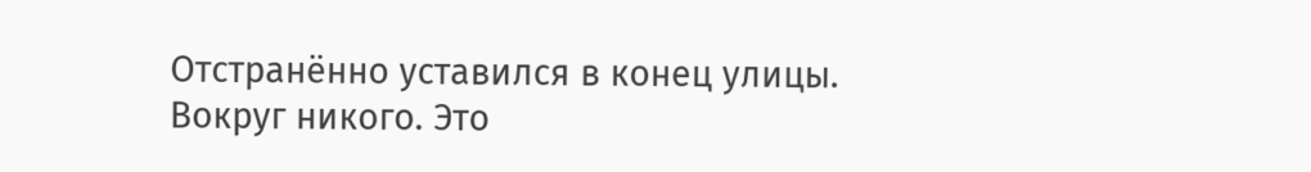Отстранённо уставился в конец улицы. Вокруг никого. Это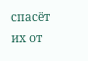спасёт их от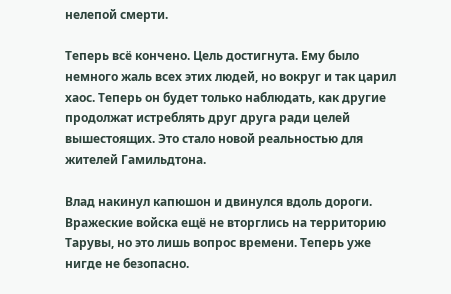нелепой смерти.

Теперь всё кончено. Цель достигнута. Ему было немного жаль всех этих людей, но вокруг и так царил хаос. Теперь он будет только наблюдать, как другие продолжат истреблять друг друга ради целей вышестоящих. Это стало новой реальностью для жителей Гамильдтона.

Влад накинул капюшон и двинулся вдоль дороги. Вражеские войска ещё не вторглись на территорию Тарувы, но это лишь вопрос времени. Теперь уже нигде не безопасно.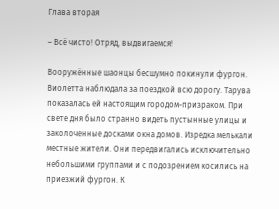Глава вторая

– Всё чисто! Отряд, выдвигаемся!

Вооружённые шаонцы бесшумно покинули фургон. Виолетта наблюдала за поездкой всю дорогу. Тарува показалась ей настоящим городом-призраком. При свете дня было странно видеть пустынные улицы и заколоченные досками окна домов. Изредка мелькали местные жители. Они передвигались исключительно небольшими группами и с подозрением косились на приезжий фургон. К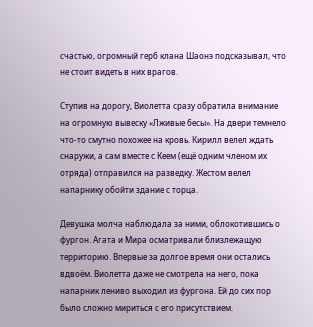счастью, огромный герб клана Шаонэ подсказывал, что не стоит видеть в них врагов.

Ступив на дорогу, Виолетта сразу обратила внимание на огромную вывеску «Лживые бесы». На двери темнело что-то смутно похожее на кровь. Кирилл велел ждать снаружи, а сам вместе с Кеем (ещё одним членом их отряда) отправился на разведку. Жестом велел напарнику обойти здание с торца.

Девушка молча наблюдала за ними, облокотившись о фургон. Агата и Мира осматривали близлежащую территорию. Впервые за долгое время они остались вдвоём. Виолетта даже не смотрела на него, пока напарник лениво выходил из фургона. Ей до сих пор было сложно мириться с его присутствием.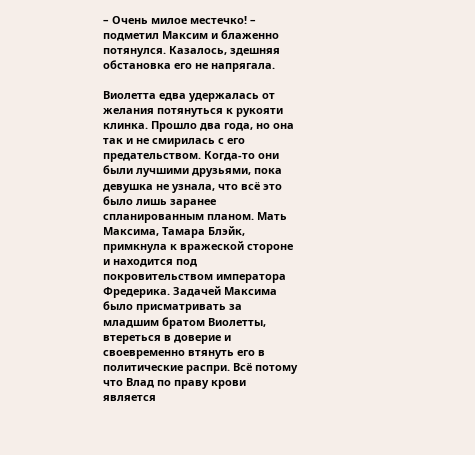– Очень милое местечко! – подметил Максим и блаженно потянулся. Казалось, здешняя обстановка его не напрягала.

Виолетта едва удержалась от желания потянуться к рукояти клинка. Прошло два года, но она так и не смирилась с его предательством. Когда-то они были лучшими друзьями, пока девушка не узнала, что всё это было лишь заранее спланированным планом. Мать Максима, Тамара Блэйк, примкнула к вражеской стороне и находится под покровительством императора Фредерика. Задачей Максима было присматривать за младшим братом Виолетты, втереться в доверие и своевременно втянуть его в политические распри. Всё потому что Влад по праву крови является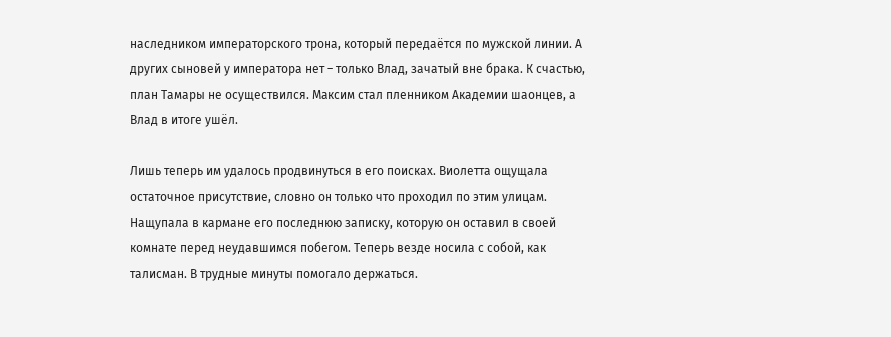наследником императорского трона, который передаётся по мужской линии. А других сыновей у императора нет – только Влад, зачатый вне брака. К счастью, план Тамары не осуществился. Максим стал пленником Академии шаонцев, а Влад в итоге ушёл.

Лишь теперь им удалось продвинуться в его поисках. Виолетта ощущала остаточное присутствие, словно он только что проходил по этим улицам. Нащупала в кармане его последнюю записку, которую он оставил в своей комнате перед неудавшимся побегом. Теперь везде носила с собой, как талисман. В трудные минуты помогало держаться.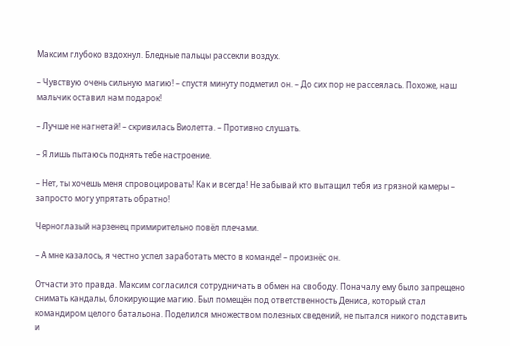Максим глубоко вздохнул. Бледные пальцы рассекли воздух.

– Чувствую очень сильную магию! – спустя минуту подметил он. – До сих пор не рассеялась. Похоже, наш мальчик оставил нам подарок!

– Лучше не нагнетай! – скривилась Виолетта. – Противно слушать.

– Я лишь пытаюсь поднять тебе настроение.

– Нет, ты хочешь меня спровоцировать! Как и всегда! Не забывай кто вытащил тебя из грязной камеры – запросто могу упрятать обратно!

Черноглазый нарзенец примирительно повёл плечами.

– А мне казалось, я честно успел заработать место в команде! – произнёс он.

Отчасти это правда. Максим согласился сотрудничать в обмен на свободу. Поначалу ему было запрещено снимать кандалы, блокирующие магию. Был помещён под ответственность Дениса, который стал командиром целого батальона. Поделился множеством полезных сведений, не пытался никого подставить и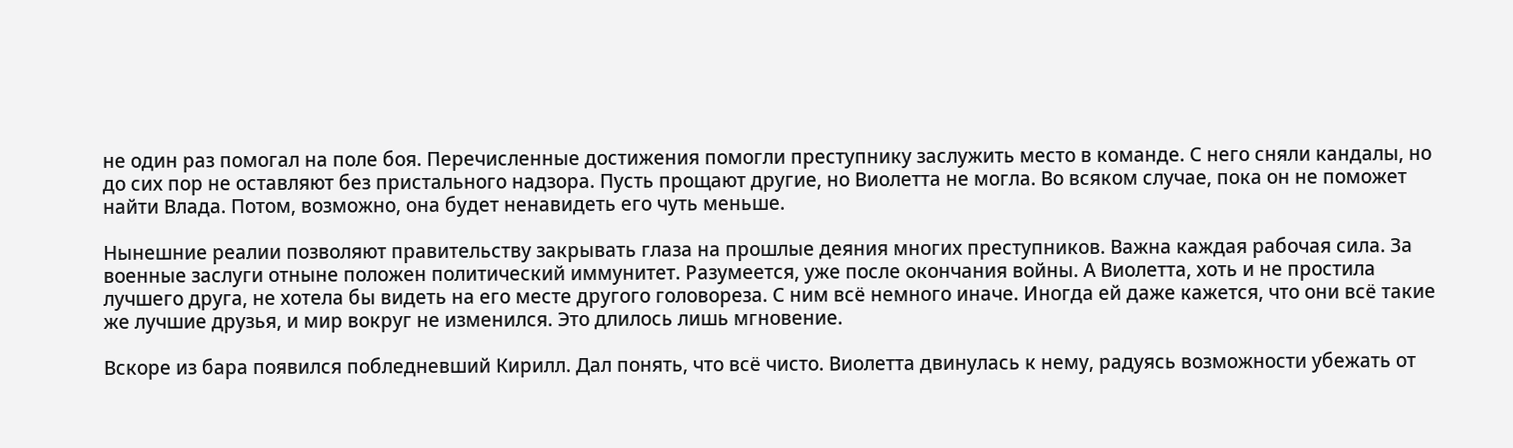не один раз помогал на поле боя. Перечисленные достижения помогли преступнику заслужить место в команде. С него сняли кандалы, но до сих пор не оставляют без пристального надзора. Пусть прощают другие, но Виолетта не могла. Во всяком случае, пока он не поможет найти Влада. Потом, возможно, она будет ненавидеть его чуть меньше.

Нынешние реалии позволяют правительству закрывать глаза на прошлые деяния многих преступников. Важна каждая рабочая сила. За военные заслуги отныне положен политический иммунитет. Разумеется, уже после окончания войны. А Виолетта, хоть и не простила лучшего друга, не хотела бы видеть на его месте другого головореза. С ним всё немного иначе. Иногда ей даже кажется, что они всё такие же лучшие друзья, и мир вокруг не изменился. Это длилось лишь мгновение.

Вскоре из бара появился побледневший Кирилл. Дал понять, что всё чисто. Виолетта двинулась к нему, радуясь возможности убежать от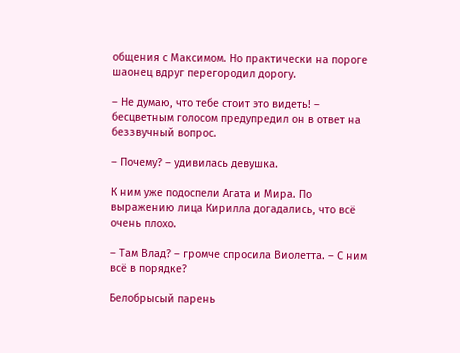общения с Максимом. Но практически на пороге шаонец вдруг перегородил дорогу.

– Не думаю, что тебе стоит это видеть! – бесцветным голосом предупредил он в ответ на беззвучный вопрос.

– Почему? – удивилась девушка.

К ним уже подоспели Агата и Мира. По выражению лица Кирилла догадались, что всё очень плохо.

– Там Влад? – громче спросила Виолетта. – С ним всё в порядке?

Белобрысый парень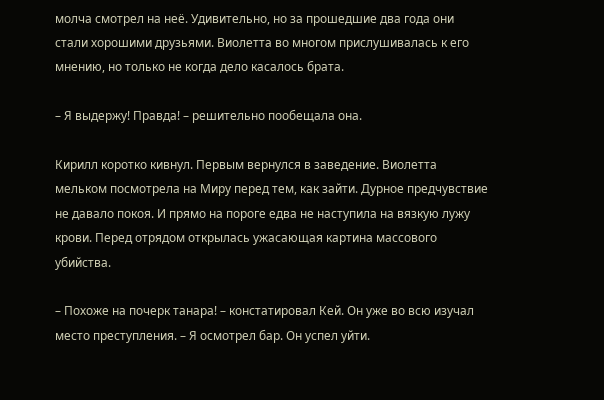молча смотрел на неё. Удивительно, но за прошедшие два года они стали хорошими друзьями. Виолетта во многом прислушивалась к его мнению, но только не когда дело касалось брата.

– Я выдержу! Правда! – решительно пообещала она.

Кирилл коротко кивнул. Первым вернулся в заведение. Виолетта мельком посмотрела на Миру перед тем, как зайти. Дурное предчувствие не давало покоя. И прямо на пороге едва не наступила на вязкую лужу крови. Перед отрядом открылась ужасающая картина массового убийства.

– Похоже на почерк танара! – констатировал Кей. Он уже во всю изучал место преступления. – Я осмотрел бар. Он успел уйти.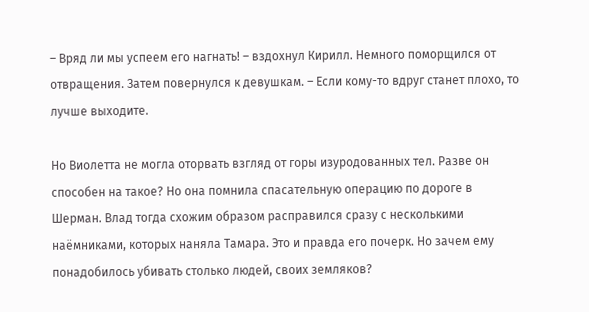– Вряд ли мы успеем его нагнать! – вздохнул Кирилл. Немного поморщился от отвращения. Затем повернулся к девушкам. – Если кому-то вдруг станет плохо, то лучше выходите.

Но Виолетта не могла оторвать взгляд от горы изуродованных тел. Разве он способен на такое? Но она помнила спасательную операцию по дороге в Шерман. Влад тогда схожим образом расправился сразу с несколькими наёмниками, которых наняла Тамара. Это и правда его почерк. Но зачем ему понадобилось убивать столько людей, своих земляков?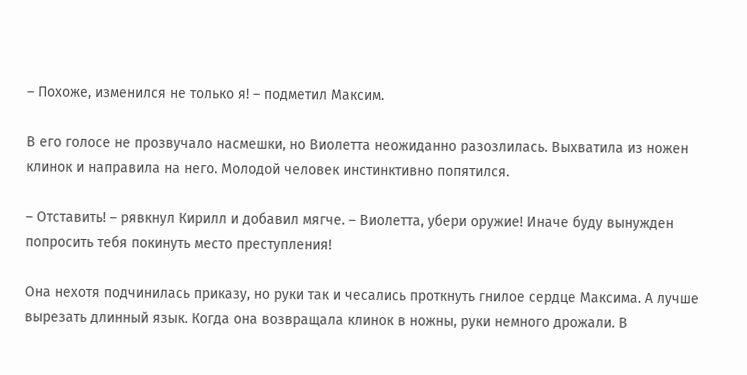– Похоже, изменился не только я! – подметил Максим.

В его голосе не прозвучало насмешки, но Виолетта неожиданно разозлилась. Выхватила из ножен клинок и направила на него. Молодой человек инстинктивно попятился.

– Отставить! – рявкнул Кирилл и добавил мягче. – Виолетта, убери оружие! Иначе буду вынужден попросить тебя покинуть место преступления!

Она нехотя подчинилась приказу, но руки так и чесались проткнуть гнилое сердце Максима. А лучше вырезать длинный язык. Когда она возвращала клинок в ножны, руки немного дрожали. В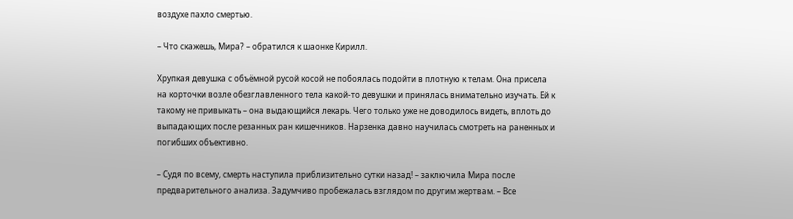воздухе пахло смертью.

– Что скажешь, Мира? – обратился к шаонке Кирилл.

Хрупкая девушка с объёмной русой косой не побоялась подойти в плотную к телам. Она присела на корточки возле обезглавленного тела какой-то девушки и принялась внимательно изучать. Ей к такому не привыкать – она выдающийся лекарь. Чего только уже не доводилось видеть, вплоть до выпадающих после резанных ран кишечников. Нарзенка давно научилась смотреть на раненных и погибших объективно.

– Судя по всему, смерть наступила приблизительно сутки назад! – заключила Мира после предварительного анализа. Задумчиво пробежалась взглядом по другим жертвам. – Все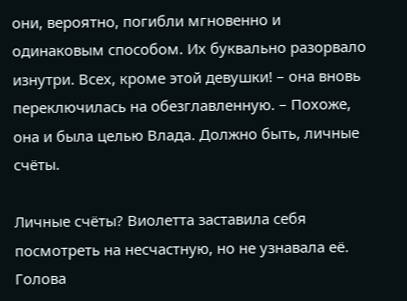они, вероятно, погибли мгновенно и одинаковым способом. Их буквально разорвало изнутри. Всех, кроме этой девушки! – она вновь переключилась на обезглавленную. – Похоже, она и была целью Влада. Должно быть, личные счёты.

Личные счёты? Виолетта заставила себя посмотреть на несчастную, но не узнавала её. Голова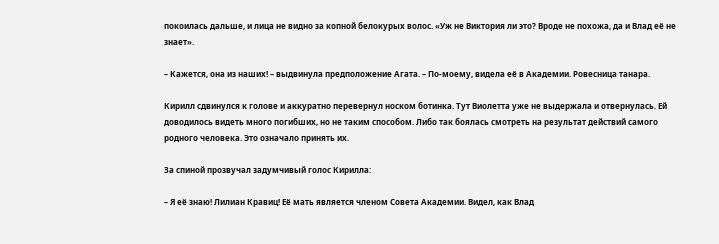покоилась дальше, и лица не видно за копной белокурых волос. «Уж не Виктория ли это? Вроде не похожа, да и Влад её не знает».

– Кажется, она из наших! – выдвинула предположение Агата. – По-моему, видела её в Академии. Ровесница танара.

Кирилл сдвинулся к голове и аккуратно перевернул носком ботинка. Тут Виолетта уже не выдержала и отвернулась. Ей доводилось видеть много погибших, но не таким способом. Либо так боялась смотреть на результат действий самого родного человека. Это означало принять их.

За спиной прозвучал задумчивый голос Кирилла:

– Я её знаю! Лилиан Кравиц! Её мать является членом Совета Академии. Видел, как Влад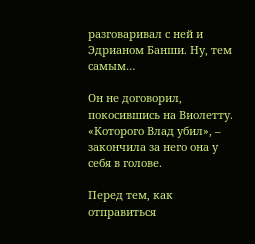разговаривал с ней и Эдрианом Банши. Ну, тем самым…

Он не договорил, покосившись на Виолетту. «Которого Влад убил», – закончила за него она у себя в голове.

Перед тем, как отправиться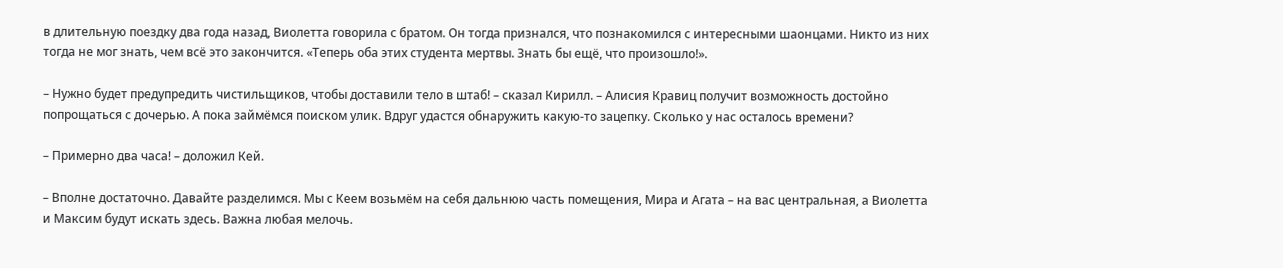в длительную поездку два года назад, Виолетта говорила с братом. Он тогда признался, что познакомился с интересными шаонцами. Никто из них тогда не мог знать, чем всё это закончится. «Теперь оба этих студента мертвы. Знать бы ещё, что произошло!».

– Нужно будет предупредить чистильщиков, чтобы доставили тело в штаб! – сказал Кирилл. – Алисия Кравиц получит возможность достойно попрощаться с дочерью. А пока займёмся поиском улик. Вдруг удастся обнаружить какую-то зацепку. Сколько у нас осталось времени?

– Примерно два часа! – доложил Кей.

– Вполне достаточно. Давайте разделимся. Мы с Кеем возьмём на себя дальнюю часть помещения, Мира и Агата – на вас центральная, а Виолетта и Максим будут искать здесь. Важна любая мелочь.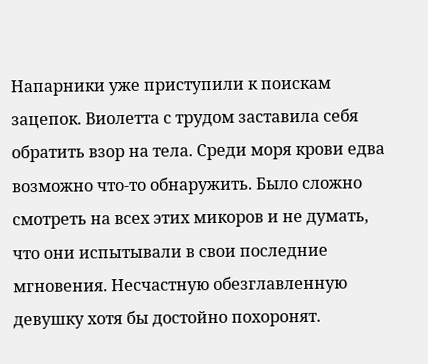Напарники уже приступили к поискам зацепок. Виолетта с трудом заставила себя обратить взор на тела. Среди моря крови едва возможно что-то обнаружить. Было сложно смотреть на всех этих микоров и не думать, что они испытывали в свои последние мгновения. Несчастную обезглавленную девушку хотя бы достойно похоронят.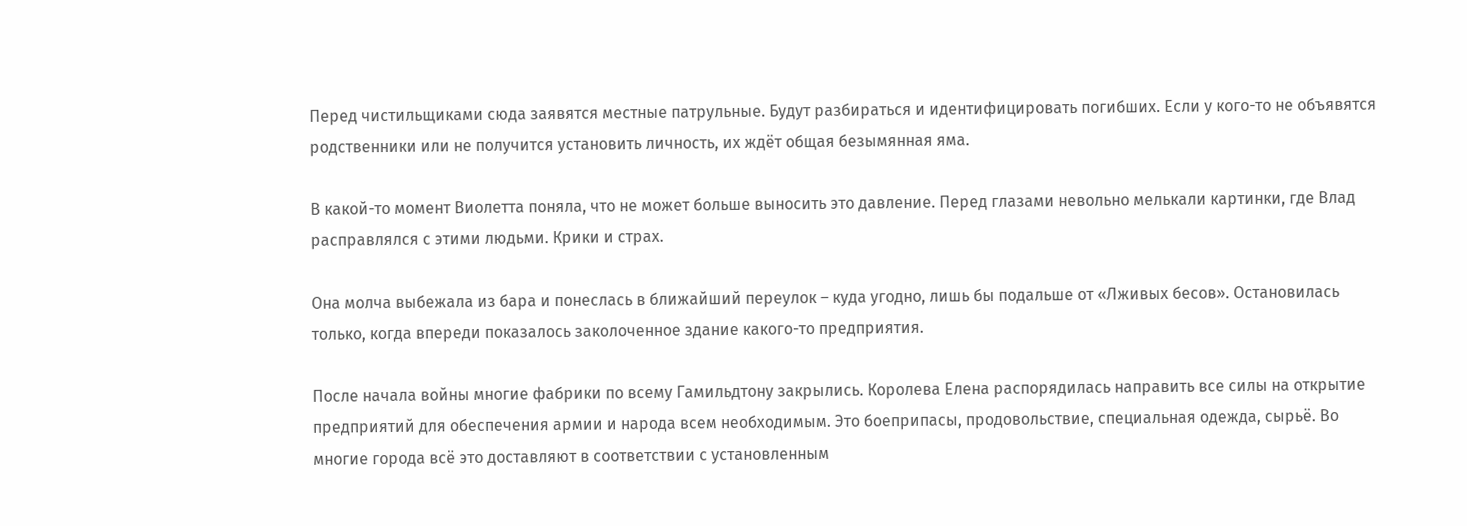Перед чистильщиками сюда заявятся местные патрульные. Будут разбираться и идентифицировать погибших. Если у кого-то не объявятся родственники или не получится установить личность, их ждёт общая безымянная яма.

В какой-то момент Виолетта поняла, что не может больше выносить это давление. Перед глазами невольно мелькали картинки, где Влад расправлялся с этими людьми. Крики и страх.

Она молча выбежала из бара и понеслась в ближайший переулок – куда угодно, лишь бы подальше от «Лживых бесов». Остановилась только, когда впереди показалось заколоченное здание какого-то предприятия.

После начала войны многие фабрики по всему Гамильдтону закрылись. Королева Елена распорядилась направить все силы на открытие предприятий для обеспечения армии и народа всем необходимым. Это боеприпасы, продовольствие, специальная одежда, сырьё. Во многие города всё это доставляют в соответствии с установленным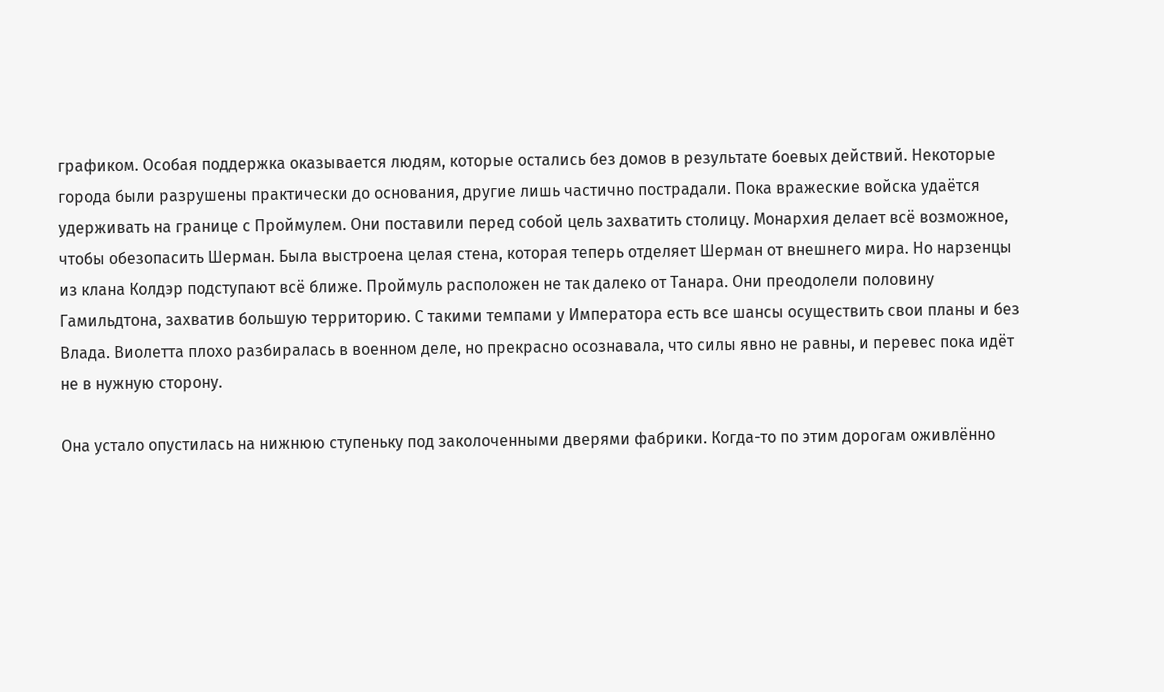графиком. Особая поддержка оказывается людям, которые остались без домов в результате боевых действий. Некоторые города были разрушены практически до основания, другие лишь частично пострадали. Пока вражеские войска удаётся удерживать на границе с Проймулем. Они поставили перед собой цель захватить столицу. Монархия делает всё возможное, чтобы обезопасить Шерман. Была выстроена целая стена, которая теперь отделяет Шерман от внешнего мира. Но нарзенцы из клана Колдэр подступают всё ближе. Проймуль расположен не так далеко от Танара. Они преодолели половину Гамильдтона, захватив большую территорию. С такими темпами у Императора есть все шансы осуществить свои планы и без Влада. Виолетта плохо разбиралась в военном деле, но прекрасно осознавала, что силы явно не равны, и перевес пока идёт не в нужную сторону.

Она устало опустилась на нижнюю ступеньку под заколоченными дверями фабрики. Когда-то по этим дорогам оживлённо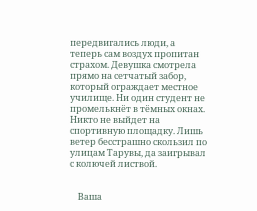передвигались люди, а теперь сам воздух пропитан страхом. Девушка смотрела прямо на сетчатый забор, который ограждает местное училище. Ни один студент не промелькнёт в тёмных окнах. Никто не выйдет на спортивную площадку. Лишь ветер бесстрашно скользил по улицам Тарувы, да заигрывал с колючей листвой.


    Ваша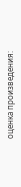оценка произведения: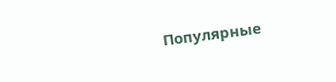Популярные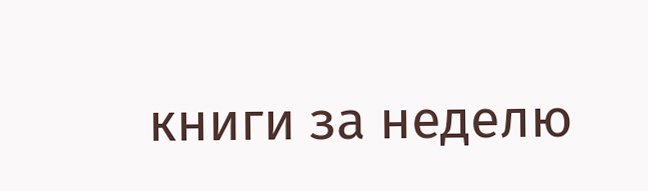книги за неделю